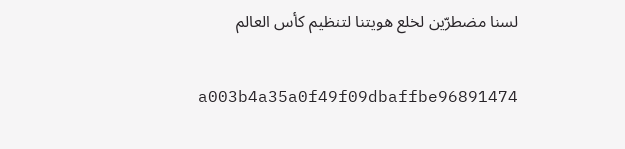لسنا مضطرّين لخلع هويتنا لتنظيم كأس العالم

a003b4a35a0f49f09dbaffbe96891474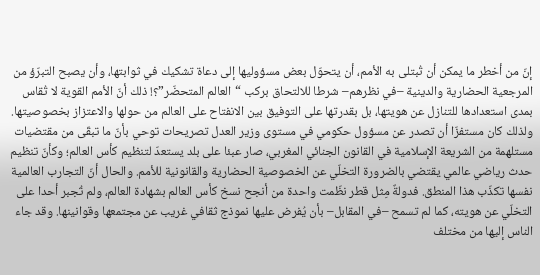إنّ من أخطر ما يمكن أن تُبتلى به الأمم، أن يتحوّل بعض مسؤوليها إلى دعاة تشكيك في ثوابتها، وأن يصبح التبرّؤ من المرجعية الحضارية والدينية –في نظرهم– شرطا للالتحاق بركب “العالم المتحضّر”؟! ذلك أنّ الأمم القوية لا تُقاس بمدى استعدادها للتنازل عن هويتها، بل بقدرتها على التوفيق بين الانفتاح على العالم من حولها والاعتزاز بخصوصيتها. ولذلك كان مستفزّا أن تصدر عن مسؤول حكومي في مستوى وزير العدل تصريحات توحي بأنّ ما تبقّى من مقتضيات مستلهمة من الشريعة الإسلامية في القانون الجنائي المغربي، صار عبئا على بلد يستعدّ لتنظيم كأس العالم؛ وكأنّ تنظيم حدث رياضي عالمي يقتضي بالضرورة التخلّي عن الخصوصية الحضارية والقانونية للأمم. والحال أنّ التجارب العالمية نفسها تكذّب هذا المنطق. فدولةٌ مِثل قطر نظّمت واحدة من أنجح نسخ كأس العالم بشهادة العالم، ولم تُجبر أحدا على التخلّي عن هويته، كما لم تسمح –في المقابل– بأن يُفرض عليها نموذج ثقافي غريب عن مجتمعها وقوانينها. وقد جاء الناس إليها من مختلف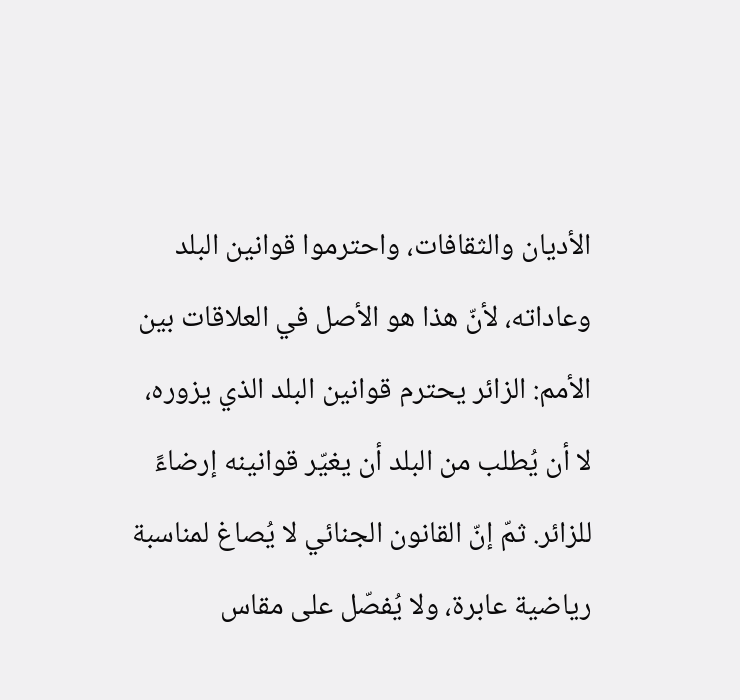الأديان والثقافات، واحترموا قوانين البلد وعاداته، لأنّ هذا هو الأصل في العلاقات بين الأمم: الزائر يحترم قوانين البلد الذي يزوره، لا أن يُطلب من البلد أن يغيّر قوانينه إرضاءً للزائر. ثمّ إنّ القانون الجنائي لا يُصاغ لمناسبة رياضية عابرة، ولا يُفصّل على مقاس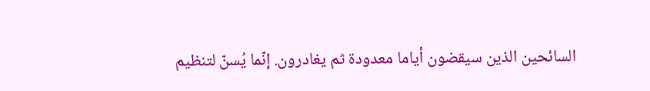السائحين الذين سيقضون أياما معدودة ثم يغادرون. إنّما يُسنّ لتنظيم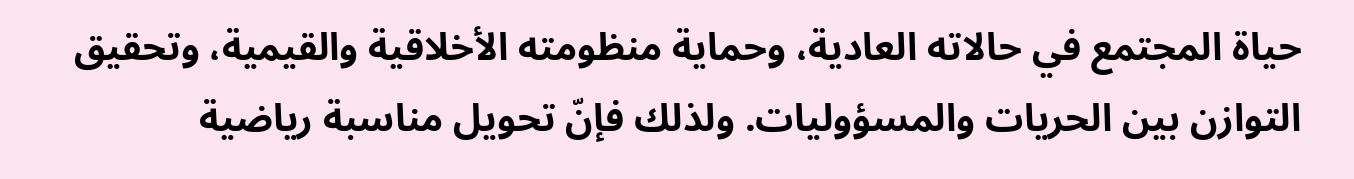حياة المجتمع في حالاته العادية، وحماية منظومته الأخلاقية والقيمية، وتحقيق التوازن بين الحريات والمسؤوليات. ولذلك فإنّ تحويل مناسبة رياضية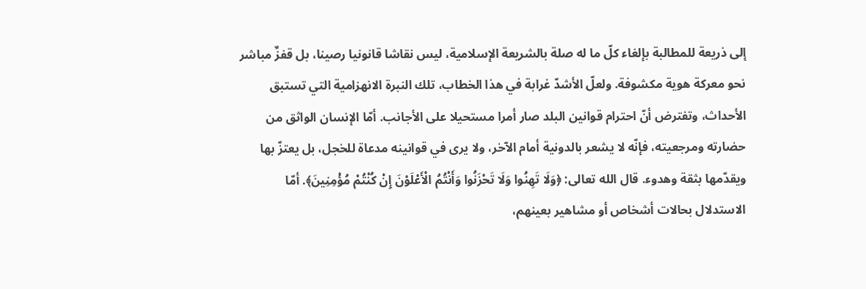إلى ذريعة للمطالبة بإلغاء كلّ ما له صلة بالشريعة الإسلامية، ليس نقاشا قانونيا رصينا، بل قفزٌ مباشر نحو معركة هوية مكشوفة. ولعلّ الأشدّ غرابة في هذا الخطاب، تلك النبرة الانهزامية التي تستبق الأحداث، وتفترض أنّ احترام قوانين البلد صار أمرا مستحيلا على الأجانب. أمّا الإنسان الواثق من حضارته ومرجعيته، فإنّه لا يشعر بالدونية أمام الآخر، ولا يرى في قوانينه مدعاة للخجل، بل يعتزّ بها ويقدّمها بثقة وهدوء. قال الله تعالى: ﴿وَلَا تَهِنُوا وَلَا تَحْزَنُوا وَأَنْتُمُ الْأَعْلَوْنَ إِنْ كُنْتُمْ مُؤْمِنِينَ﴾. أمّا الاستدلال بحالات أشخاص أو مشاهير بعينهم،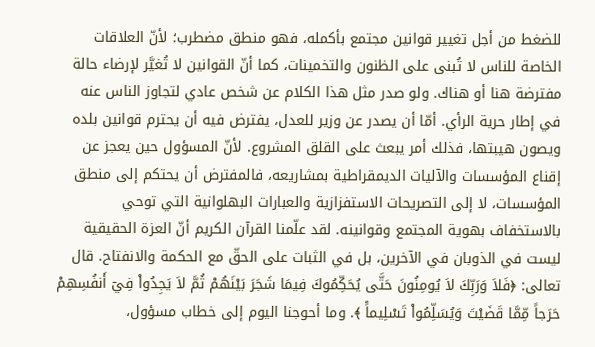للضغط من أجل تغيير قوانين مجتمع بأكمله، فهو منطق مضطرب؛ لأنّ العلاقات الخاصة للناس لا تُبنى على الظنون والتخمينات، كما أنّ القوانين لا تُغيَّر لإرضاء حالة مفترضة هنا أو هناك. ولو صدر مثل هذا الكلام عن شخص عادي لتجاوز الناس عنه في إطار حرية الرأي. أمّا أن يصدر عن وزير للعدل، يفترض فيه أن يحترم قوانين بلده ويصون هيبتها، فذلك أمر يبعث على القلق المشروع. لأنّ المسؤول حين يعجز عن إقناع المؤسسات والآليات الديمقراطية بمشاريعه، فالمفترض أن يحتكم إلى منطق المؤسسات، لا إلى التصريحات الاستفزازية والعبارات البهلوانية التي توحي بالاستخفاف بهوية المجتمع وقوانينه. لقد علّمنا القرآن الكريم أنّ العزة الحقيقية ليست في الذوبان في الآخرين، بل في الثبات على الحقّ مع الحكمة والانفتاح. قال تعالى: ﴿فَلاَ وَرَبِّكَ لاَ يُومِنُونَ حَتَّى يُحَكِّمُوكَ فِيمَا شَجَرَ بَيْنَهُمْ ثُمَّ لاَ يَجِدُواْ فِيٓ أَنفُسِهِمْ حَرَجاً مِّمَّا قَضَيْتَ وَيُسَلِّمُواْ تَسْلِيماًؐ ﴾. وما أحوجنا اليوم إلى خطاب مسؤول،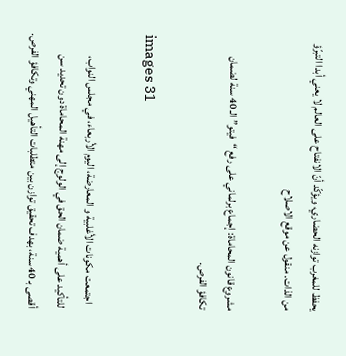يحفظ للمغرب توازنه الحضاري، ويؤكّد أنّ الانفتاح على العالم لا يعني أبدا التبرّؤ من الذات. منقول عن موقع الاصلاح

مشروع قانون المحاماة: إجماع برلماني على رفع “فيتو” الـ 40 سنة لضمان تكافؤ الفرص.

images 31

  اجتمعت مكونات الأغلبية و المعارضة، اليوم الأربعاء، في مجلس النواب، للتأكيد على أهمية ضمان الحق في الولوج إلى مهنة المحاماة دون تحديد سن أقصى بـ 40 سنة، بهدف تحقيق توازن بين متطلبات التأهيل المهني وتكافؤ الفرص.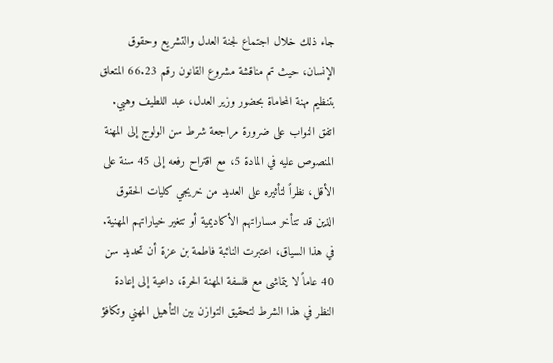جاء ذلك خلال اجتماع لجنة العدل والتشريع وحقوق الإنسان، حيث تم مناقشة مشروع القانون رقم 66.23 المتعلق بتنظيم مهنة المحاماة بحضور وزير العدل، عبد اللطيف وهبي. اتفق النواب على ضرورة مراجعة شرط سن الولوج إلى المهنة المنصوص عليه في المادة 5، مع اقتراح رفعه إلى 45 سنة على الأقل، نظراً لتأثيره على العديد من خريجي كليات الحقوق الذين قد تتأخر مساراتهم الأكاديمية أو تتغير خياراتهم المهنية. في هذا السياق، اعتبرت النائبة فاطمة بن عزة أن تحديد سن 40 عاماً لا يتماشى مع فلسفة المهنة الحرة، داعية إلى إعادة النظر في هذا الشرط لتحقيق التوازن بين التأهيل المهني وتكافؤ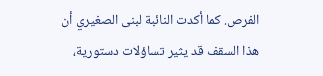الفرص. كما أكدت النائبة لبنى الصغيري أن هذا السقف قد يثير تساؤلات دستورية،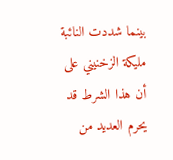بينما شددت النائبة مليكة الزخنيني على أن هذا الشرط قد يحرم العديد من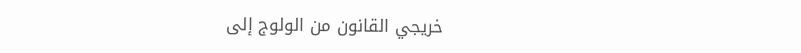خريجي القانون من الولوج إلى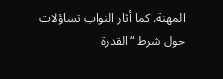المهنة. كما أثار النواب تساؤلات حول شرط “القدرة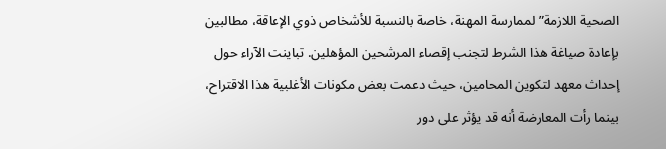الصحية اللازمة” لممارسة المهنة، خاصة بالنسبة للأشخاص ذوي الإعاقة، مطالبين بإعادة صياغة هذا الشرط لتجنب إقصاء المرشحين المؤهلين. تباينت الآراء حول إحداث معهد لتكوين المحامين، حيث دعمت بعض مكونات الأغلبية هذا الاقتراح، بينما رأت المعارضة أنه قد يؤثر على دور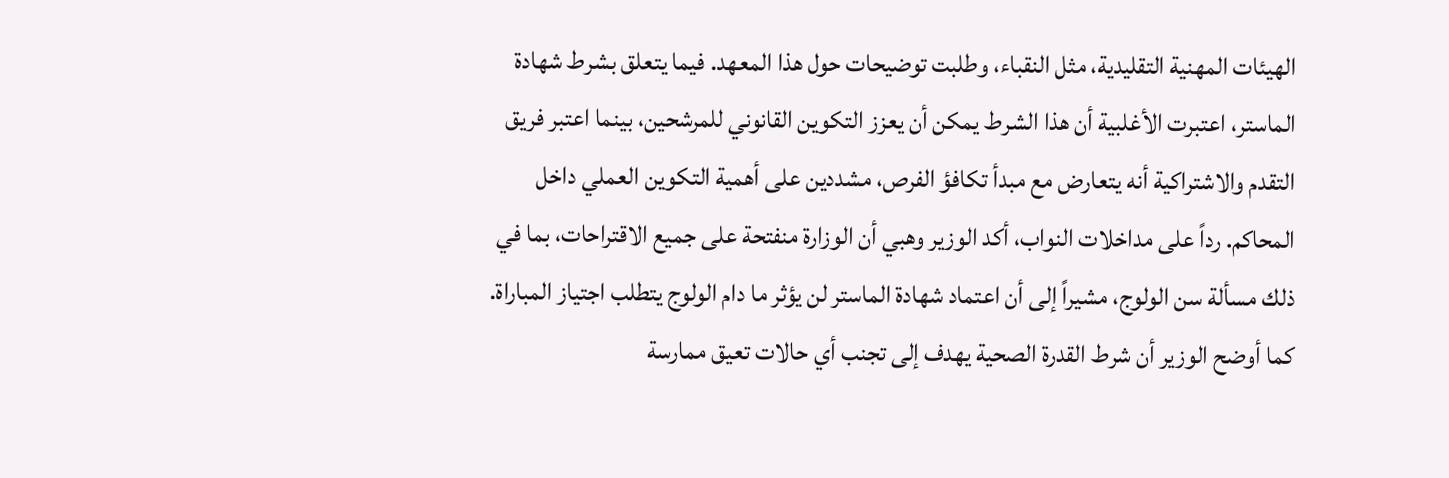الهيئات المهنية التقليدية، مثل النقباء، وطلبت توضيحات حول هذا المعهد. فيما يتعلق بشرط شهادة الماستر، اعتبرت الأغلبية أن هذا الشرط يمكن أن يعزز التكوين القانوني للمرشحين، بينما اعتبر فريق التقدم والاشتراكية أنه يتعارض مع مبدأ تكافؤ الفرص، مشددين على أهمية التكوين العملي داخل المحاكم. رداً على مداخلات النواب، أكد الوزير وهبي أن الوزارة منفتحة على جميع الاقتراحات، بما في ذلك مسألة سن الولوج، مشيراً إلى أن اعتماد شهادة الماستر لن يؤثر ما دام الولوج يتطلب اجتياز المباراة. كما أوضح الوزير أن شرط القدرة الصحية يهدف إلى تجنب أي حالات تعيق ممارسة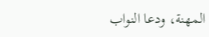المهنة، ودعا النواب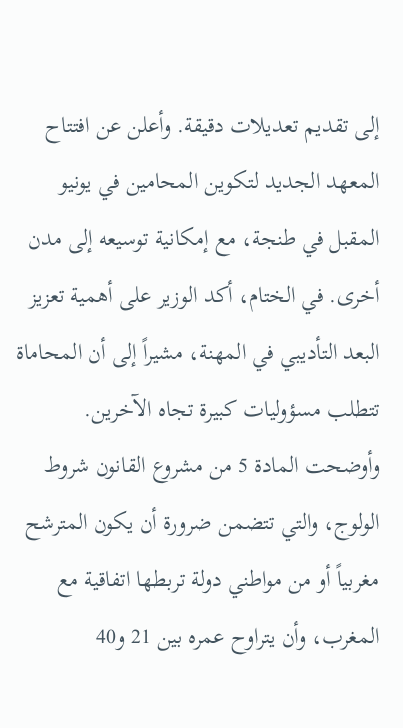إلى تقديم تعديلات دقيقة. وأعلن عن افتتاح المعهد الجديد لتكوين المحامين في يونيو المقبل في طنجة، مع إمكانية توسيعه إلى مدن أخرى. في الختام، أكد الوزير على أهمية تعزيز البعد التأديبي في المهنة، مشيراً إلى أن المحاماة تتطلب مسؤوليات كبيرة تجاه الآخرين. وأوضحت المادة 5 من مشروع القانون شروط الولوج، والتي تتضمن ضرورة أن يكون المترشح مغربياً أو من مواطني دولة تربطها اتفاقية مع المغرب، وأن يتراوح عمره بين 21 و40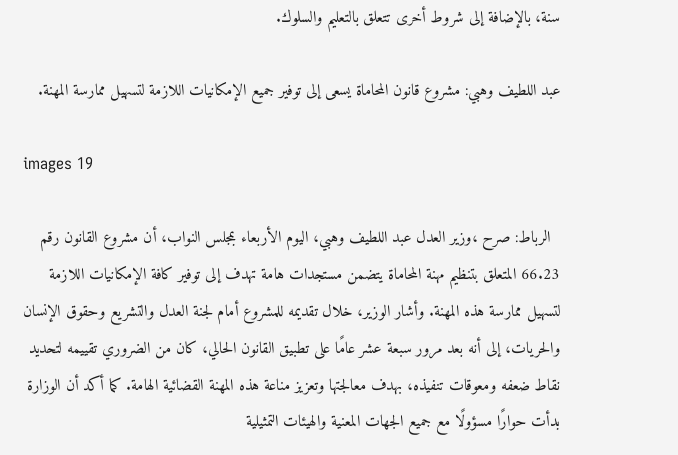سنة، بالإضافة إلى شروط أخرى تتعلق بالتعليم والسلوك.

عبد اللطيف وهبي: مشروع قانون المحاماة يسعى إلى توفير جميع الإمكانيات اللازمة لتسهيل ممارسة المهنة.

images 19

  الرباط: صرح ،وزير العدل عبد اللطيف وهبي، اليوم الأربعاء بمجلس النواب، أن مشروع القانون رقم 66.23 المتعلق بتنظيم مهنة المحاماة يتضمن مستجدات هامة تهدف إلى توفير كافة الإمكانيات اللازمة لتسهيل ممارسة هذه المهنة. وأشار الوزير، خلال تقديمه للمشروع أمام لجنة العدل والتشريع وحقوق الإنسان والحريات، إلى أنه بعد مرور سبعة عشر عامًا على تطبيق القانون الحالي، كان من الضروري تقييمه لتحديد نقاط ضعفه ومعوقات تنفيذه، بهدف معالجتها وتعزيز مناعة هذه المهنة القضائية الهامة. كما أكد أن الوزارة بدأت حوارًا مسؤولًا مع جميع الجهات المعنية والهيئات التمثيلية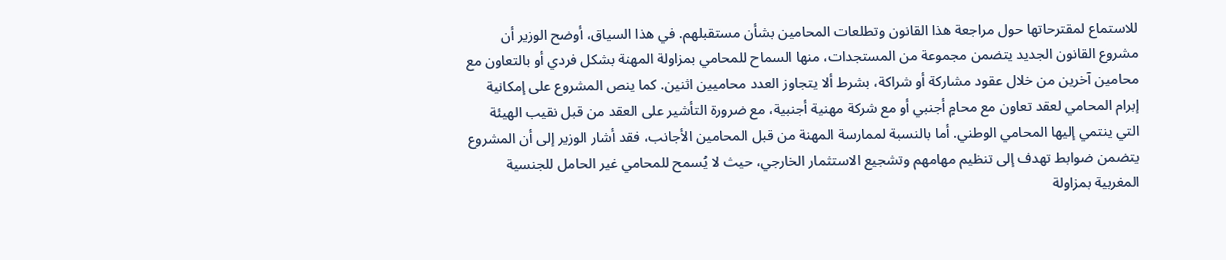للاستماع لمقترحاتها حول مراجعة هذا القانون وتطلعات المحامين بشأن مستقبلهم. في هذا السياق، أوضح الوزير أن مشروع القانون الجديد يتضمن مجموعة من المستجدات، منها السماح للمحامي بمزاولة المهنة بشكل فردي أو بالتعاون مع محامين آخرين من خلال عقود مشاركة أو شراكة، بشرط ألا يتجاوز العدد محاميين اثنين. كما ينص المشروع على إمكانية إبرام المحامي لعقد تعاون مع محامٍ أجنبي أو مع شركة مهنية أجنبية، مع ضرورة التأشير على العقد من قبل نقيب الهيئة التي ينتمي إليها المحامي الوطني. أما بالنسبة لممارسة المهنة من قبل المحامين الأجانب، فقد أشار الوزير إلى أن المشروع يتضمن ضوابط تهدف إلى تنظيم مهامهم وتشجيع الاستثمار الخارجي، حيث لا يُسمح للمحامي غير الحامل للجنسية المغربية بمزاولة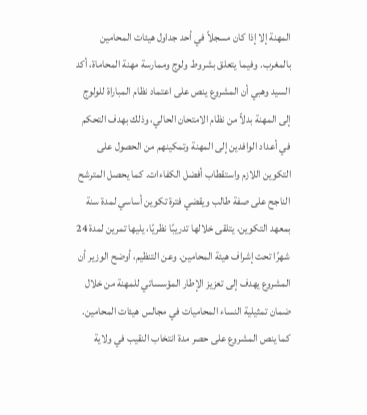المهنة إلا إذا كان مسجلاً في أحد جداول هيئات المحامين بالمغرب. وفيما يتعلق بشروط ولوج وممارسة مهنة المحاماة، أكد السيد وهبي أن المشروع ينص على اعتماد نظام المباراة للولوج إلى المهنة بدلاً من نظام الامتحان الحالي، وذلك بهدف التحكم في أعداد الوافدين إلى المهنة وتمكينهم من الحصول على التكوين اللازم واستقطاب أفضل الكفاءات. كما يحصل المترشح الناجح على صفة طالب ويقضي فترة تكوين أساسي لمدة سنة بمعهد التكوين، يتلقى خلالها تدريبًا نظريًا، يليها تمرين لمدة 24 شهرًا تحت إشراف هيئة المحامين. وعن التنظيم، أوضح الوزير أن المشروع يهدف إلى تعزيز الإطار المؤسساتي للمهنة من خلال ضمان تمثيلية النساء المحاميات في مجالس هيئات المحامين. كما ينص المشروع على حصر مدة انتخاب النقيب في ولاية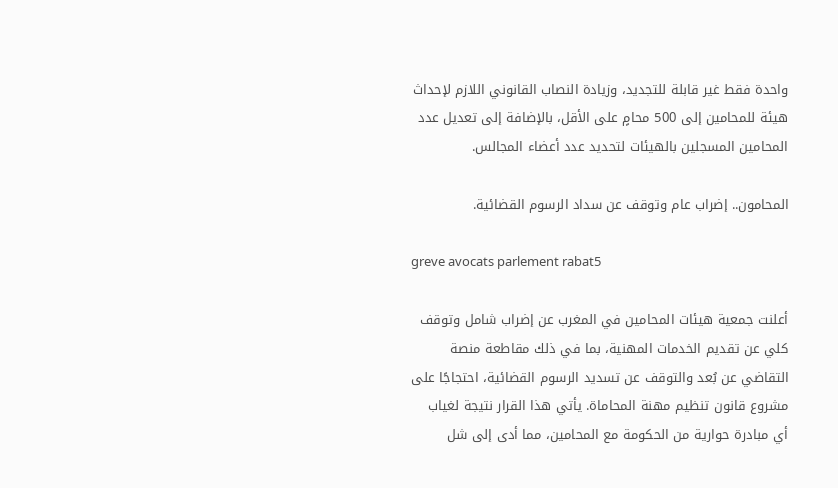واحدة فقط غير قابلة للتجديد، وزيادة النصاب القانوني اللازم لإحداث هيئة للمحامين إلى 500 محامٍ على الأقل، بالإضافة إلى تعديل عدد المحامين المسجلين بالهيئات لتحديد عدد أعضاء المجالس.

المحامون.. إضراب عام وتوقف عن سداد الرسوم القضائية.

greve avocats parlement rabat5

أعلنت جمعية هيئات المحامين في المغرب عن إضراب شامل وتوقف كلي عن تقديم الخدمات المهنية، بما في ذلك مقاطعة منصة التقاضي عن بُعد والتوقف عن تسديد الرسوم القضائية، احتجاجًا على مشروع قانون تنظيم مهنة المحاماة. يأتي هذا القرار نتيجة لغياب أي مبادرة حوارية من الحكومة مع المحامين، مما أدى إلى شل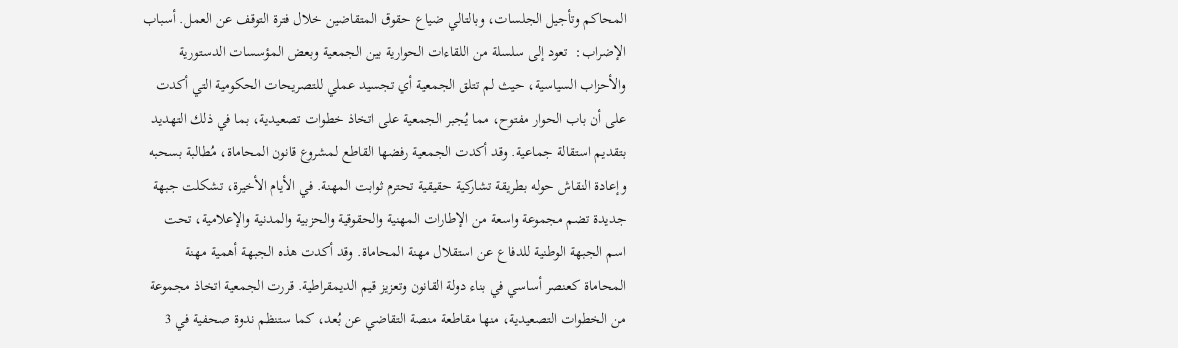المحاكم وتأجيل الجلسات، وبالتالي ضياع حقوق المتقاضين خلال فترة التوقف عن العمل. أسباب الإضراب:  تعود إلى سلسلة من اللقاءات الحوارية بين الجمعية وبعض المؤسسات الدستورية والأحزاب السياسية، حيث لم تتلق الجمعية أي تجسيد عملي للتصريحات الحكومية التي أكدت على أن باب الحوار مفتوح، مما يُجبر الجمعية على اتخاذ خطوات تصعيدية، بما في ذلك التهديد بتقديم استقالة جماعية. وقد أكدت الجمعية رفضها القاطع لمشروع قانون المحاماة، مُطالبة بسحبه وإعادة النقاش حوله بطريقة تشاركية حقيقية تحترم ثوابت المهنة. في الأيام الأخيرة، تشكلت جبهة جديدة تضم مجموعة واسعة من الإطارات المهنية والحقوقية والحزبية والمدنية والإعلامية، تحت اسم الجبهة الوطنية للدفاع عن استقلال مهنة المحاماة. وقد أكدت هذه الجبهة أهمية مهنة المحاماة كعنصر أساسي في بناء دولة القانون وتعزيز قيم الديمقراطية. قررت الجمعية اتخاذ مجموعة من الخطوات التصعيدية، منها مقاطعة منصة التقاضي عن بُعد، كما ستنظم ندوة صحفية في 3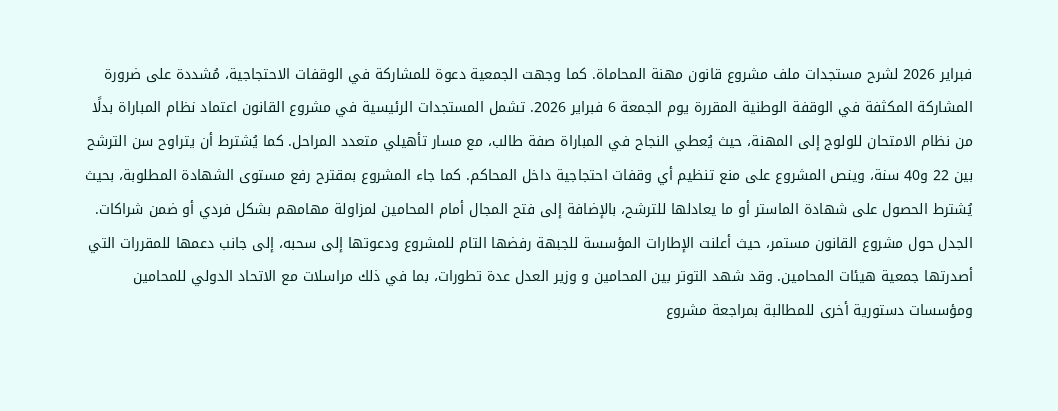فبراير 2026 لشرح مستجدات ملف مشروع قانون مهنة المحاماة. كما وجهت الجمعية دعوة للمشاركة في الوقفات الاحتجاجية، مُشددة على ضرورة المشاركة المكثفة في الوقفة الوطنية المقررة يوم الجمعة 6 فبراير 2026. تشمل المستجدات الرئيسية في مشروع القانون اعتماد نظام المباراة بدلًا من نظام الامتحان للولوج إلى المهنة، حيث يُعطي النجاح في المباراة صفة طالب، مع مسار تأهيلي متعدد المراحل. كما يُشترط أن يتراوح سن الترشح بين 22 و40 سنة، وينص المشروع على منع تنظيم أي وقفات احتجاجية داخل المحاكم. كما جاء المشروع بمقترح رفع مستوى الشهادة المطلوبة، بحيث يُشترط الحصول على شهادة الماستر أو ما يعادلها للترشح، بالإضافة إلى فتح المجال أمام المحامين لمزاولة مهامهم بشكل فردي أو ضمن شراكات. الجدل حول مشروع القانون مستمر، حيث أعلنت الإطارات المؤسسة للجبهة رفضها التام للمشروع ودعوتها إلى سحبه، إلى جانب دعمها للمقررات التي أصدرتها جمعية هيئات المحامين. وقد شهد التوتر بين المحامين و وزير العدل عدة تطورات، بما في ذلك مراسلات مع الاتحاد الدولي للمحامين ومؤسسات دستورية أخرى للمطالبة بمراجعة مشروع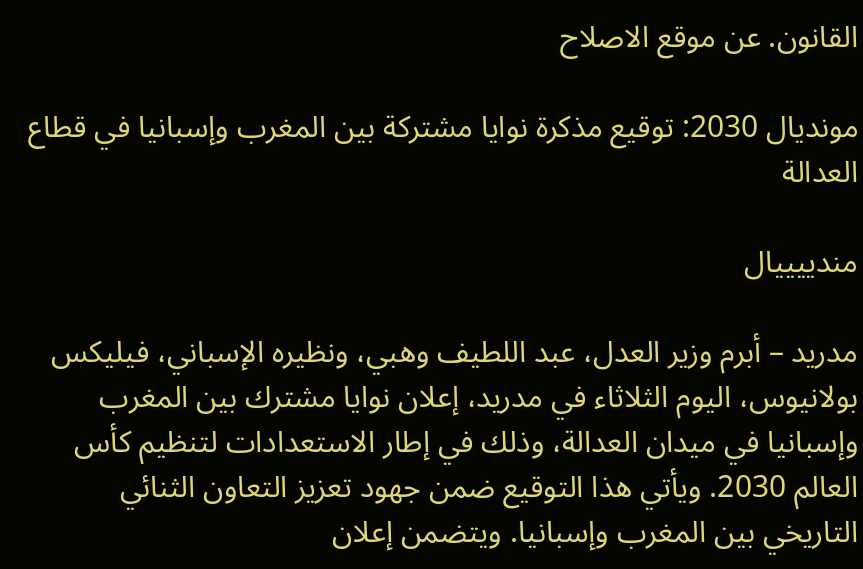القانون. عن موقع الاصلاح

مونديال 2030: توقيع مذكرة نوايا مشتركة بين المغرب وإسبانيا في قطاع العدالة

مندييييال

مدريد – أبرم وزير العدل، عبد اللطيف وهبي، ونظيره الإسباني، فيليكس بولانيوس، اليوم الثلاثاء في مدريد، إعلان نوايا مشترك بين المغرب وإسبانيا في ميدان العدالة، وذلك في إطار الاستعدادات لتنظيم كأس العالم 2030. ويأتي هذا التوقيع ضمن جهود تعزيز التعاون الثنائي التاريخي بين المغرب وإسبانيا. ويتضمن إعلان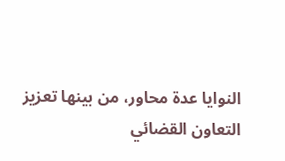النوايا عدة محاور، من بينها تعزيز التعاون القضائي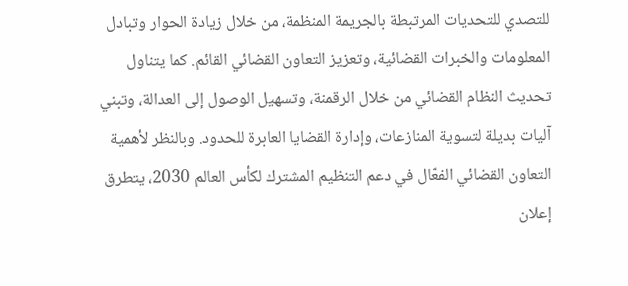للتصدي للتحديات المرتبطة بالجريمة المنظمة، من خلال زيادة الحوار وتبادل المعلومات والخبرات القضائية، وتعزيز التعاون القضائي القائم. كما يتناول تحديث النظام القضائي من خلال الرقمنة، وتسهيل الوصول إلى العدالة، وتبني آليات بديلة لتسوية المنازعات، وإدارة القضايا العابرة للحدود. وبالنظر لأهمية التعاون القضائي الفعّال في دعم التنظيم المشترك لكأس العالم 2030، يتطرق إعلان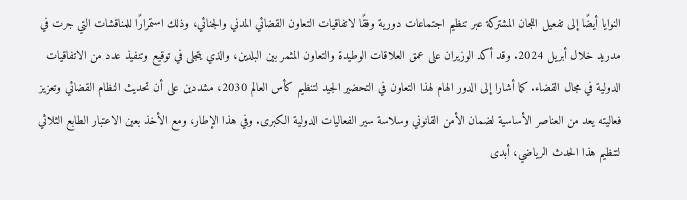النوايا أيضًا إلى تفعيل اللجان المشتركة عبر تنظيم اجتماعات دورية وفقًا لاتفاقيات التعاون القضائي المدني والجنائي، وذلك استمرارًا للمناقشات التي جرت في مدريد خلال أبريل 2024. وقد أكد الوزيران على عمق العلاقات الوطيدة والتعاون المثمر بين البلدين، والذي يتجلى في توقيع وتنفيذ عدد من الاتفاقيات الدولية في مجال القضاء. كما أشارا إلى الدور الهام لهذا التعاون في التحضير الجيد لتنظيم كأس العالم 2030، مشددين على أن تحديث النظام القضائي وتعزيز فعاليته يعد من العناصر الأساسية لضمان الأمن القانوني وسلاسة سير الفعاليات الدولية الكبرى. وفي هذا الإطار، ومع الأخذ بعين الاعتبار الطابع الثلاثي لتنظيم هذا الحدث الرياضي، أبدى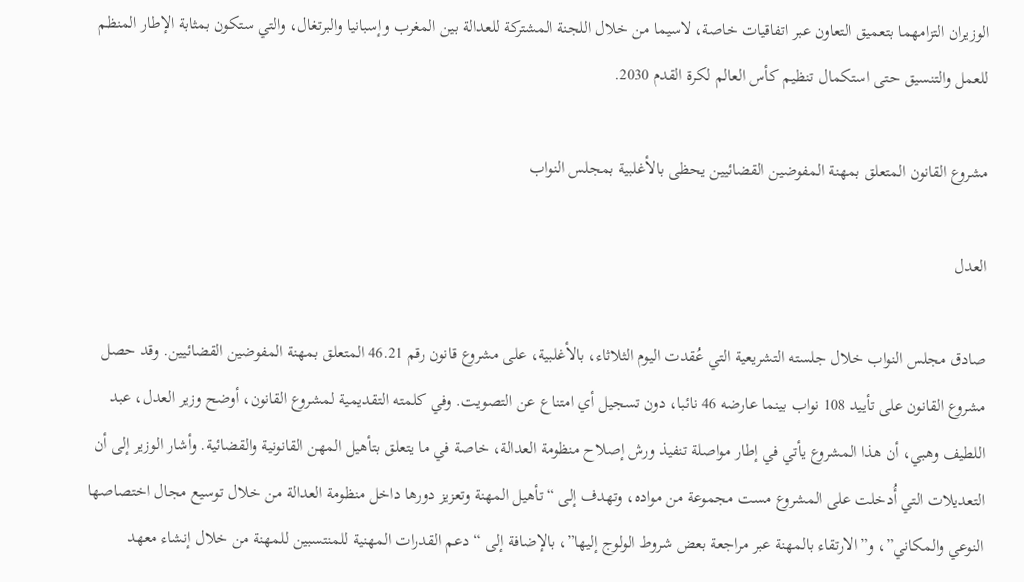الوزيران التزامهما بتعميق التعاون عبر اتفاقيات خاصة، لاسيما من خلال اللجنة المشتركة للعدالة بين المغرب وإسبانيا والبرتغال، والتي ستكون بمثابة الإطار المنظم للعمل والتنسيق حتى استكمال تنظيم كأس العالم لكرة القدم 2030.

مشروع القانون المتعلق بمهنة المفوضين القضائيين يحظى بالأغلبية بمجلس النواب

العدل

صادق مجلس النواب خلال جلسته التشريعية التي عُقدت اليوم الثلاثاء، بالأغلبية، على مشروع قانون رقم 46.21 المتعلق بمهنة المفوضين القضائيين. وقد حصل مشروع القانون على تأييد 108 نواب بينما عارضه 46 نائبا، دون تسجيل أي امتناع عن التصويت. وفي كلمته التقديمية لمشروع القانون، أوضح وزير العدل، عبد اللطيف وهبي، أن هذا المشروع يأتي في إطار مواصلة تنفيذ ورش إصلاح منظومة العدالة، خاصة في ما يتعلق بتأهيل المهن القانونية والقضائية. وأشار الوزير إلى أن التعديلات التي أُدخلت على المشروع مست مجموعة من مواده، وتهدف إلى “تأهيل المهنة وتعزيز دورها داخل منظومة العدالة من خلال توسيع مجال اختصاصها النوعي والمكاني”، و”الارتقاء بالمهنة عبر مراجعة بعض شروط الولوج إليها”، بالإضافة إلى “دعم القدرات المهنية للمنتسبين للمهنة من خلال إنشاء معهد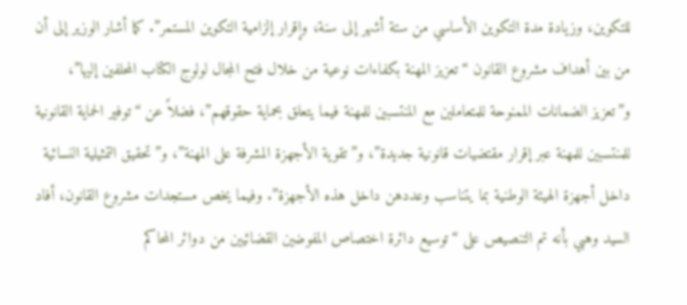للتكوين، وزيادة مدة التكوين الأساسي من ستة أشهر إلى سنة، وإقرار إلزامية التكوين المستمر”. كما أشار الوزير إلى أن من بين أهداف مشروع القانون “تعزيز المهنة بكفاءات نوعية من خلال فتح المجال لولوج الكتاب المحلفين إليها”، و”تعزيز الضمانات الممنوحة للمتعاملين مع المنتسبين للمهنة فيما يتعلق بحماية حقوقهم”، فضلاً عن “توفير الحماية القانونية للمنتسبين للمهنة عبر إقرار مقتضيات قانونية جديدة”، و”تقوية الأجهزة المشرفة على المهنة”، و”تحقيق التمثيلية النسائية داخل أجهزة الهيئة الوطنية بما يتناسب وعددهن داخل هذه الأجهزة”. وفيما يخص مستجدات مشروع القانون، أفاد السيد وهبي بأنه تم التنصيص على “توسيع دائرة اختصاص المفوضين القضائيين من دوائر المحاكم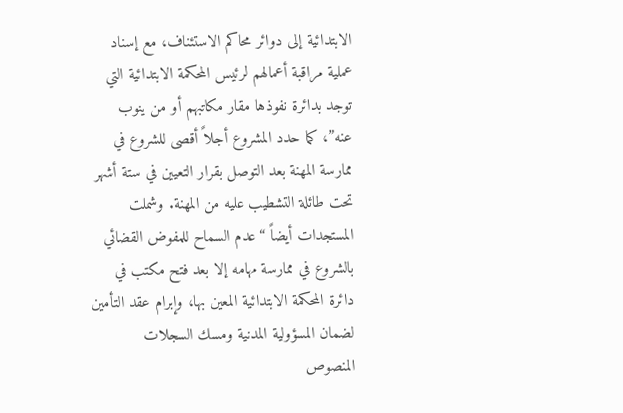الابتدائية إلى دوائر محاكم الاستئناف، مع إسناد عملية مراقبة أعمالهم لرئيس المحكمة الابتدائية التي توجد بدائرة نفوذها مقار مكاتبهم أو من ينوب عنه”، كما حدد المشروع أجلاً أقصى للشروع في ممارسة المهنة بعد التوصل بقرار التعيين في ستة أشهر تحت طائلة التشطيب عليه من المهنة. وشملت المستجدات أيضاً “عدم السماح للمفوض القضائي بالشروع في ممارسة مهامه إلا بعد فتح مكتب في دائرة المحكمة الابتدائية المعين بها، وإبرام عقد التأمين لضمان المسؤولية المدنية ومسك السجلات المنصوص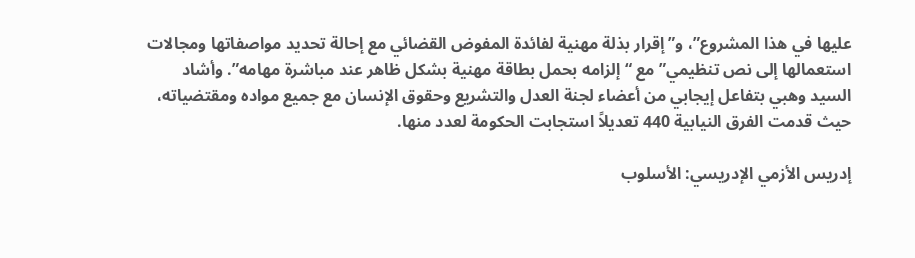عليها في هذا المشروع”، و”إقرار بذلة مهنية لفائدة المفوض القضائي مع إحالة تحديد مواصفاتها ومجالات استعمالها إلى نص تنظيمي” مع “إلزامه بحمل بطاقة مهنية بشكل ظاهر عند مباشرة مهامه”. وأشاد السيد وهبي بتفاعل إيجابي من أعضاء لجنة العدل والتشريع وحقوق الإنسان مع جميع مواده ومقتضياته، حيث قدمت الفرق النيابية 440 تعديلاً استجابت الحكومة لعدد منها.

إدريس الأزمي الإدريسي: الأسلوب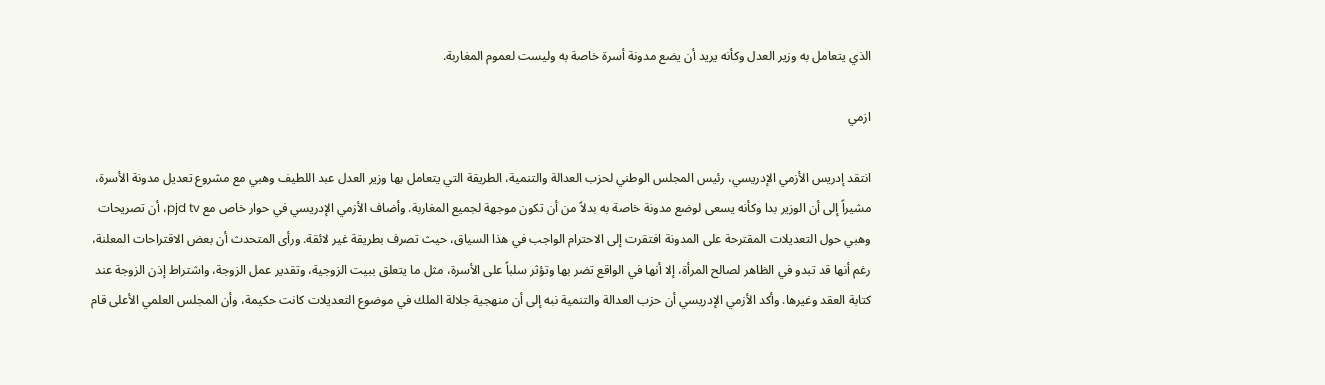الذي يتعامل به وزير العدل وكأنه يريد أن يضع مدونة أسرة خاصة به وليست لعموم المغاربة.

ازمي

انتقد إدريس الأزمي الإدريسي، رئيس المجلس الوطني لحزب العدالة والتنمية، الطريقة التي يتعامل بها وزير العدل عبد اللطيف وهبي مع مشروع تعديل مدونة الأسرة، مشيراً إلى أن الوزير بدا وكأنه يسعى لوضع مدونة خاصة به بدلاً من أن تكون موجهة لجميع المغاربة. وأضاف الأزمي الإدريسي في حوار خاص مع pjd tv، أن تصريحات وهبي حول التعديلات المقترحة على المدونة افتقرت إلى الاحترام الواجب في هذا السياق، حيث تصرف بطريقة غير لائقة. ورأى المتحدث أن بعض الاقتراحات المعلنة، رغم أنها قد تبدو في الظاهر لصالح المرأة، إلا أنها في الواقع تضر بها وتؤثر سلباً على الأسرة، مثل ما يتعلق ببيت الزوجية، وتقدير عمل الزوجة، واشتراط إذن الزوجة عند كتابة العقد وغيرها. وأكد الأزمي الإدريسي أن حزب العدالة والتنمية نبه إلى أن منهجية جلالة الملك في موضوع التعديلات كانت حكيمة، وأن المجلس العلمي الأعلى قام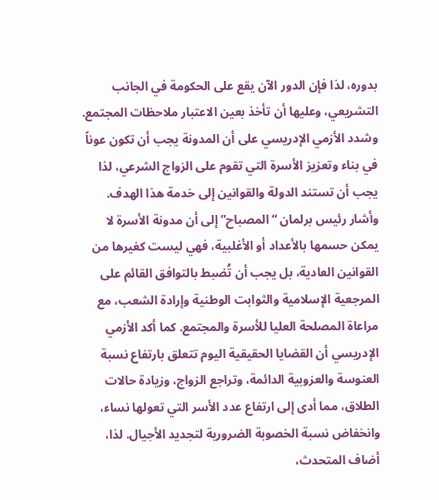بدوره، لذا فإن الدور الآن يقع على الحكومة في الجانب التشريعي، وعليها أن تأخذ بعين الاعتبار ملاحظات المجتمع. وشدد الأزمي الإدريسي على أن المدونة يجب أن تكون عوناً في بناء وتعزيز الأسرة التي تقوم على الزواج الشرعي، لذا يجب أن تستند الدولة والقوانين إلى خدمة هذا الهدف. وأشار رئيس برلمان “المصباح” إلى أن مدونة الأسرة لا يمكن حسمها بالأعداد أو الأغلبية، فهي ليست كغيرها من القوانين العادية، بل يجب أن تُضبط بالتوافق القائم على المرجعية الإسلامية والثوابت الوطنية وإرادة الشعب، مع مراعاة المصلحة العليا للأسرة والمجتمع. كما أكد الأزمي الإدريسي أن القضايا الحقيقية اليوم تتعلق بارتفاع نسبة العنوسة والعزوبية الدائمة، وتراجع الزواج، وزيادة حالات الطلاق، مما أدى إلى ارتفاع عدد الأسر التي تعولها نساء، وانخفاض نسبة الخصوبة الضرورية لتجديد الأجيال. لذا، أضاف المتحدث،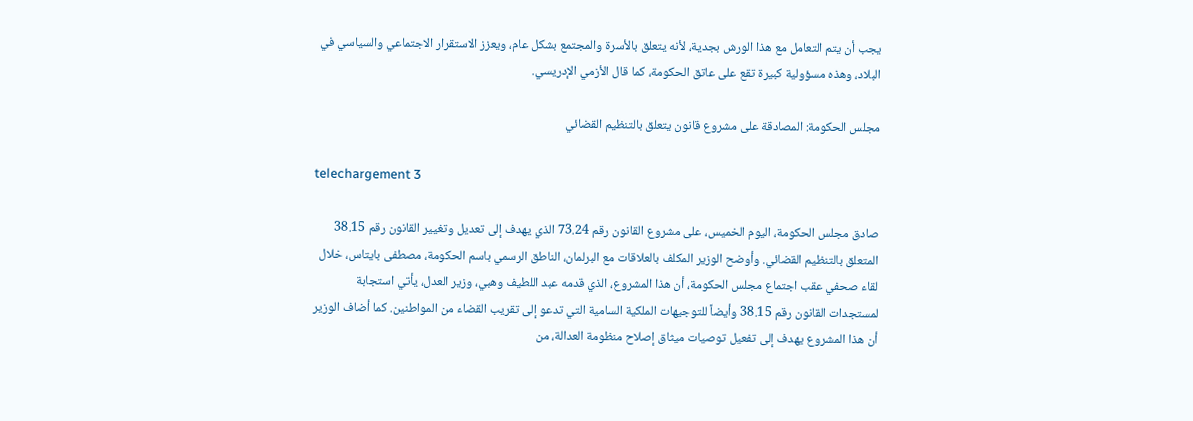يجب أن يتم التعامل مع هذا الورش بجدية، لأنه يتعلق بالأسرة والمجتمع بشكل عام، ويعزز الاستقرار الاجتماعي والسياسي في البلاد، وهذه مسؤولية كبيرة تقع على عاتق الحكومة، كما قال الأزمي الإدريسي.

مجلس الحكومة: المصادقة على مشروع قانون يتعلق بالتنظيم القضائي

telechargement 3

صادق مجلس الحكومة، اليوم الخميس، على مشروع القانون رقم 73.24 الذي يهدف إلى تعديل وتغيير القانون رقم 38.15 المتعلق بالتنظيم القضائي. وأوضح الوزير المكلف بالعلاقات مع البرلمان، الناطق الرسمي باسم الحكومة، مصطفى بايتاس، خلال لقاء صحفي عقب اجتماع مجلس الحكومة، أن هذا المشروع، الذي قدمه عبد اللطيف وهبي، وزير العدل، يأتي استجابة لمستجدات القانون رقم 38.15 وأيضاً للتوجيهات الملكية السامية التي تدعو إلى تقريب القضاء من المواطنين. كما أضاف الوزير أن هذا المشروع يهدف إلى تفعيل توصيات ميثاق إصلاح منظومة العدالة، من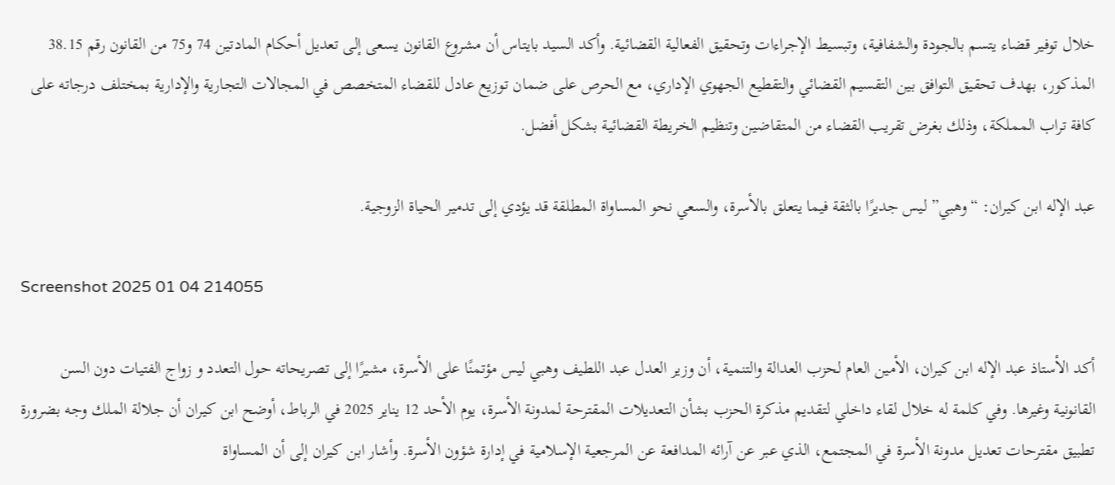خلال توفير قضاء يتسم بالجودة والشفافية، وتبسيط الإجراءات وتحقيق الفعالية القضائية. وأكد السيد بايتاس أن مشروع القانون يسعى إلى تعديل أحكام المادتين 74 و75 من القانون رقم 38.15 المذكور، بهدف تحقيق التوافق بين التقسيم القضائي والتقطيع الجهوي الإداري، مع الحرص على ضمان توزيع عادل للقضاء المتخصص في المجالات التجارية والإدارية بمختلف درجاته على كافة تراب المملكة، وذلك بغرض تقريب القضاء من المتقاضين وتنظيم الخريطة القضائية بشكل أفضل.

عبد الإله ابن كيران: “وهبي” ليس جديرًا بالثقة فيما يتعلق بالأسرة، والسعي نحو المساواة المطلقة قد يؤدي إلى تدمير الحياة الزوجية.

Screenshot 2025 01 04 214055

أكد الأستاذ عبد الإله ابن كيران، الأمين العام لحزب العدالة والتنمية، أن وزير العدل عبد اللطيف وهبي ليس مؤتمنًا على الأسرة، مشيرًا إلى تصريحاته حول التعدد و زواج الفتيات دون السن القانونية وغيرها. وفي كلمة له خلال لقاء داخلي لتقديم مذكرة الحزب بشأن التعديلات المقترحة لمدونة الأسرة، يوم الأحد 12 يناير 2025 في الرباط، أوضح ابن كيران أن جلالة الملك وجه بضرورة تطبيق مقترحات تعديل مدونة الأسرة في المجتمع، الذي عبر عن آرائه المدافعة عن المرجعية الإسلامية في إدارة شؤون الأسرة. وأشار ابن كيران إلى أن المساواة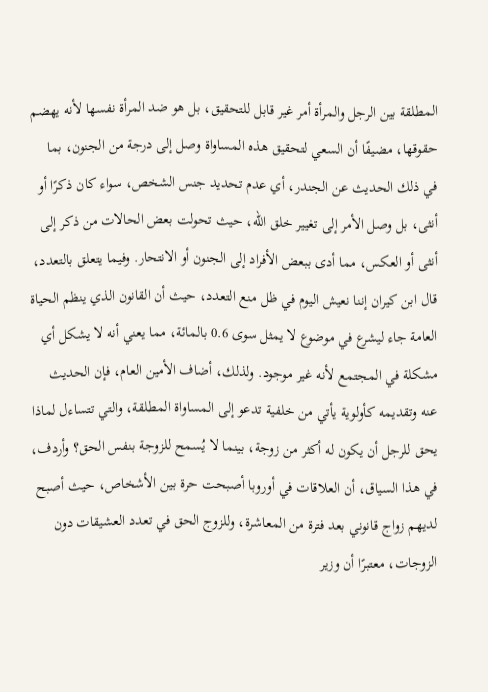المطلقة بين الرجل والمرأة أمر غير قابل للتحقيق، بل هو ضد المرأة نفسها لأنه يهضم حقوقها، مضيفًا أن السعي لتحقيق هذه المساواة وصل إلى درجة من الجنون، بما في ذلك الحديث عن الجندر، أي عدم تحديد جنس الشخص، سواء كان ذكرًا أو أنثى، بل وصل الأمر إلى تغيير خلق الله، حيث تحولت بعض الحالات من ذكر إلى أنثى أو العكس، مما أدى ببعض الأفراد إلى الجنون أو الانتحار. وفيما يتعلق بالتعدد، قال ابن كيران إننا نعيش اليوم في ظل منع التعدد، حيث أن القانون الذي ينظم الحياة العامة جاء ليشرع في موضوع لا يمثل سوى 0.6 بالمائة، مما يعني أنه لا يشكل أي مشكلة في المجتمع لأنه غير موجود. ولذلك، أضاف الأمين العام، فإن الحديث عنه وتقديمه كأولوية يأتي من خلفية تدعو إلى المساواة المطلقة، والتي تتساءل لماذا يحق للرجل أن يكون له أكثر من زوجة، بينما لا يُسمح للزوجة بنفس الحق؟ وأردف، في هذا السياق، أن العلاقات في أوروبا أصبحت حرة بين الأشخاص، حيث أصبح لديهم زواج قانوني بعد فترة من المعاشرة، وللزوج الحق في تعدد العشيقات دون الزوجات، معتبرًا أن وزير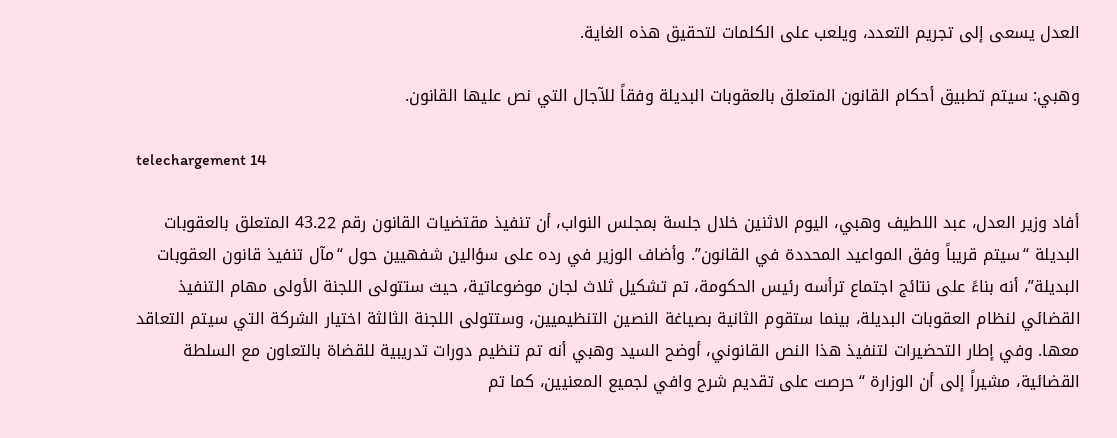العدل يسعى إلى تجريم التعدد، ويلعب على الكلمات لتحقيق هذه الغاية.

وهبي: سيتم تطبيق أحكام القانون المتعلق بالعقوبات البديلة وفقاً للآجال التي نص عليها القانون.

telechargement 14

أفاد وزير العدل، عبد اللطيف وهبي، اليوم الاثنين خلال جلسة بمجلس النواب، أن تنفيذ مقتضيات القانون رقم 43.22 المتعلق بالعقوبات البديلة “سيتم قريباً وفق المواعيد المحددة في القانون”. وأضاف الوزير في رده على سؤالين شفهيين حول “مآل تنفيذ قانون العقوبات البديلة”، أنه بناءً على نتائج اجتماع ترأسه رئيس الحكومة، تم تشكيل ثلاث لجان موضوعاتية، حيث ستتولى اللجنة الأولى مهام التنفيذ القضائي لنظام العقوبات البديلة، بينما ستقوم الثانية بصياغة النصين التنظيميين، وستتولى اللجنة الثالثة اختيار الشركة التي سيتم التعاقد معها. وفي إطار التحضيرات لتنفيذ هذا النص القانوني، أوضح السيد وهبي أنه تم تنظيم دورات تدريبية للقضاة بالتعاون مع السلطة القضائية، مشيراً إلى أن الوزارة “حرصت على تقديم شرح وافي لجميع المعنيين، كما تم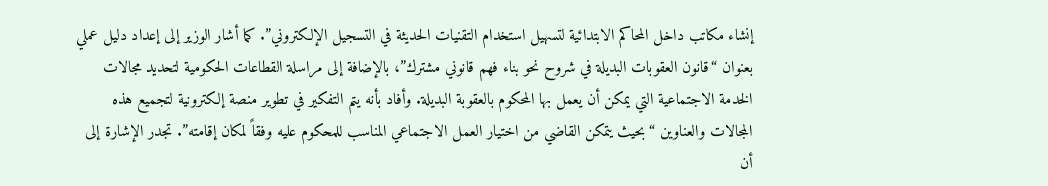إنشاء مكاتب داخل المحاكم الابتدائية لتسهيل استخدام التقنيات الحديثة في التسجيل الإلكتروني”. كما أشار الوزير إلى إعداد دليل عملي بعنوان “قانون العقوبات البديلة في شروح نحو بناء فهم قانوني مشترك”، بالإضافة إلى مراسلة القطاعات الحكومية لتحديد مجالات الخدمة الاجتماعية التي يمكن أن يعمل بها المحكوم بالعقوبة البديلة. وأفاد بأنه يتم التفكير في تطوير منصة إلكترونية لتجميع هذه المجالات والعناوين “بحيث يتمكن القاضي من اختيار العمل الاجتماعي المناسب للمحكوم عليه وفقاً لمكان إقامته”. تجدر الإشارة إلى أن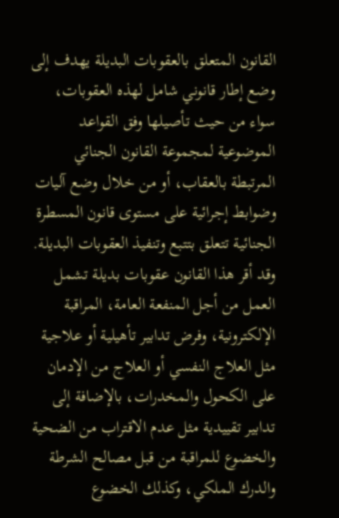القانون المتعلق بالعقوبات البديلة يهدف إلى وضع إطار قانوني شامل لهذه العقوبات، سواء من حيث تأصيلها وفق القواعد الموضوعية لمجموعة القانون الجنائي المرتبطة بالعقاب، أو من خلال وضع آليات وضوابط إجرائية على مستوى قانون المسطرة الجنائية تتعلق بتتبع وتنفيذ العقوبات البديلة. وقد أقر هذا القانون عقوبات بديلة تشمل العمل من أجل المنفعة العامة، المراقبة الإلكترونية، وفرض تدابير تأهيلية أو علاجية مثل العلاج النفسي أو العلاج من الإدمان على الكحول والمخدرات، بالإضافة إلى تدابير تقييدية مثل عدم الاقتراب من الضحية والخضوع للمراقبة من قبل مصالح الشرطة والدرك الملكي، وكذلك الخضوع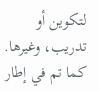لتكوين أو تدريب، وغيرها. كما تم في إطار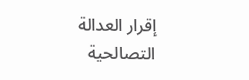إقرار العدالة التصالحية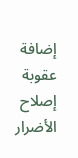إضافة عقوبة إصلاح الأضرار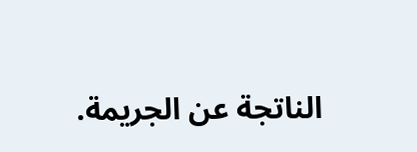الناتجة عن الجريمة.